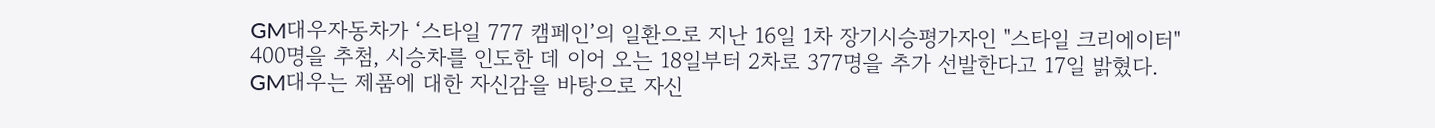GM대우자동차가 ‘스타일 777 캠페인’의 일환으로 지난 16일 1차 장기시승평가자인 "스타일 크리에이터" 400명을 추첨, 시승차를 인도한 데 이어 오는 18일부터 2차로 377명을 추가 선발한다고 17일 밝혔다.
GM대우는 제품에 대한 자신감을 바탕으로 자신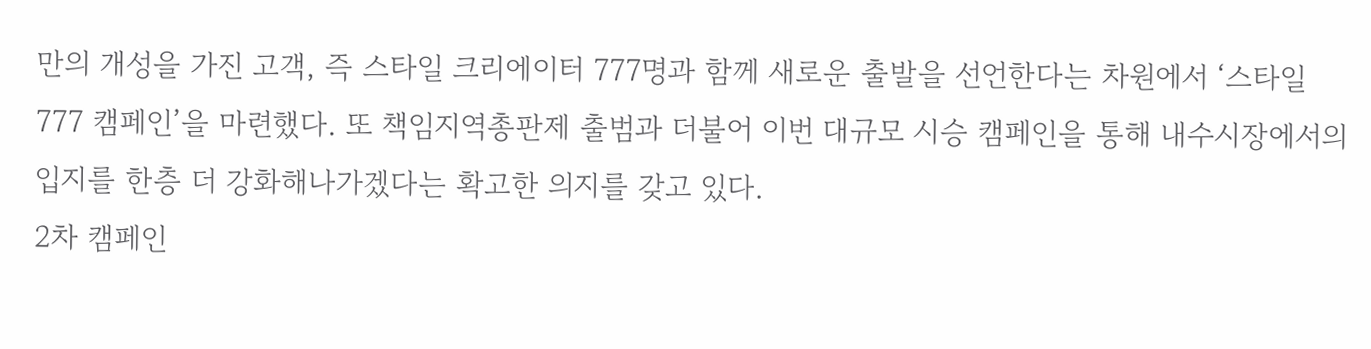만의 개성을 가진 고객, 즉 스타일 크리에이터 777명과 함께 새로운 출발을 선언한다는 차원에서 ‘스타일 777 캠페인’을 마련했다. 또 책임지역총판제 출범과 더불어 이번 대규모 시승 캠페인을 통해 내수시장에서의 입지를 한층 더 강화해나가겠다는 확고한 의지를 갖고 있다.
2차 캠페인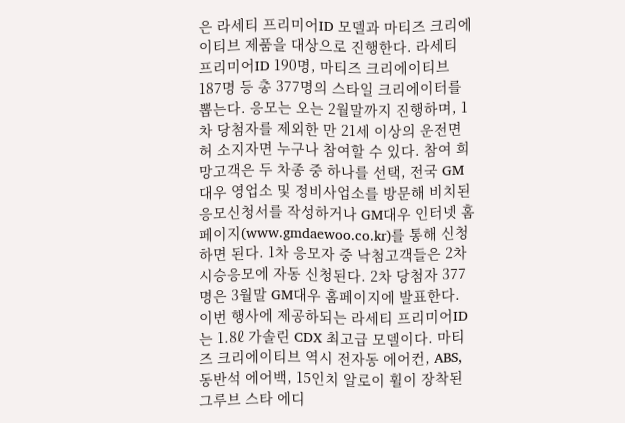은 라세티 프리미어ID 모델과 마티즈 크리에이티브 제품을 대상으로 진행한다. 라세티 프리미어ID 190명, 마티즈 크리에이티브 187명 등 총 377명의 스타일 크리에이터를 뽑는다. 응모는 오는 2월말까지 진행하며, 1차 당첨자를 제외한 만 21세 이상의 운전면허 소지자면 누구나 참여할 수 있다. 참여 희망고객은 두 차종 중 하나를 선택, 전국 GM대우 영업소 및 정비사업소를 방문해 비치된 응모신청서를 작성하거나 GM대우 인터넷 홈페이지(www.gmdaewoo.co.kr)를 통해 신청하면 된다. 1차 응모자 중 낙첨고객들은 2차 시승응모에 자동 신청된다. 2차 당첨자 377명은 3월말 GM대우 홈페이지에 발표한다.
이번 행사에 제공하되는 라세티 프리미어ID는 1.8ℓ 가솔린 CDX 최고급 모델이다. 마티즈 크리에이티브 역시 전자동 에어컨, ABS, 동반석 에어백, 15인치 알로이 휠이 장착된 그루브 스타 에디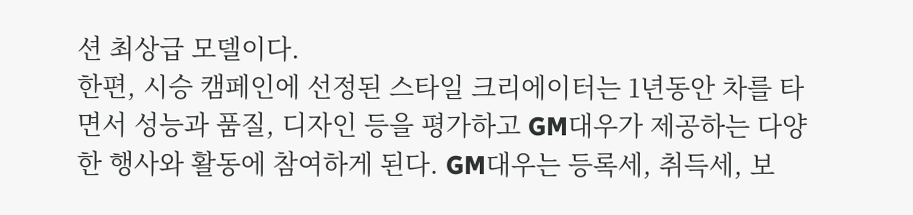션 최상급 모델이다.
한편, 시승 캠페인에 선정된 스타일 크리에이터는 1년동안 차를 타면서 성능과 품질, 디자인 등을 평가하고 GM대우가 제공하는 다양한 행사와 활동에 참여하게 된다. GM대우는 등록세, 취득세, 보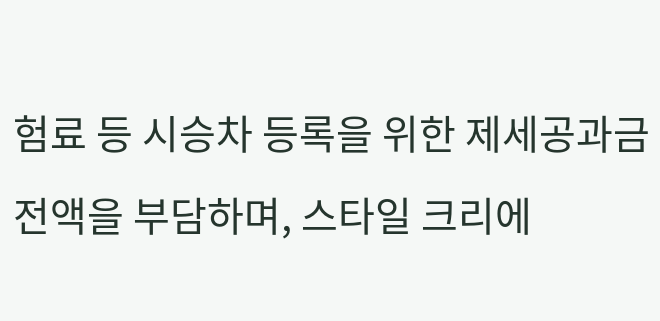험료 등 시승차 등록을 위한 제세공과금 전액을 부담하며, 스타일 크리에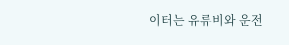이터는 유류비와 운전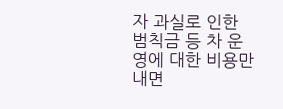자 과실로 인한 범칙금 등 차 운영에 대한 비용만 내면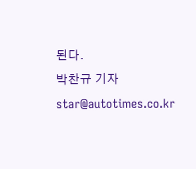된다.
박찬규 기자
star@autotimes.co.kr